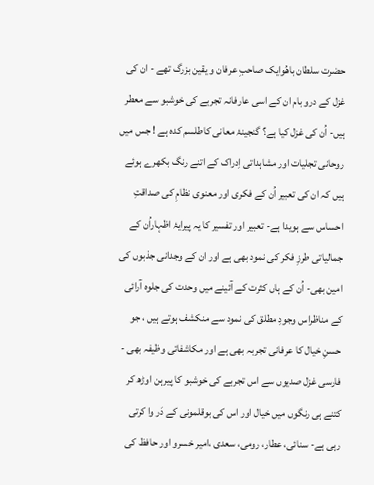حضرت سلطان باھُوایک صاحبِ عرفان و یقین بزرگ تھے - ان کی غزل کے درو بام ان کے اسی عارفانہ تجربے کی خوشبو سے معطر ہیں- اُن کی غزل کیا ہے؟ گنجینۂ معانی کاطلسم کدہ ہے ! جس میں روحانی تجلیات اور مشاہداتی اِدراک کے اتنے رنگ بکھرے ہوئے ہیں کہ ان کی تعبیر اُن کے فکری اور معنوی نظامِ کی صداقتِ احساس سے ہویدا ہے- تعبیر اور تفسیر کا یہ پیرایۂ اظہاراُن کے جمالیاتی طرزِ فکر کی نمود بھی ہے اور ان کے وجدانی جذبوں کی امین بھی- اُن کے ہاں کثرت کے آئینے میں وحدت کی جلوہ آرائی کے مناظراس وجودِ مطلق کی نمود سے منکشف ہوتے ہیں ، جو حسنِ خیال کا عرفانی تجربہ بھی ہے اور مکاشفاتی وظیفہ بھی -
فارسی غزل صدیوں سے اس تجربے کی خوشبو کا پیرہن اوڑھ کر کتنے ہی رنگوں میں خیال اور اس کی بوقلمونی کے دَر وا کرتی رہی ہے- سنائی، عطار، رومی، سعدی ،امیر خسرو اور حافظ کی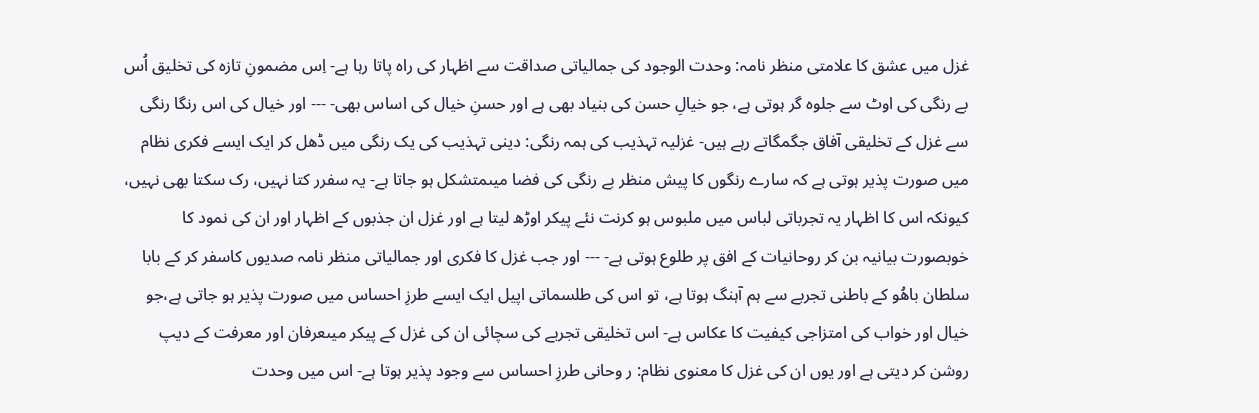غزل میں عشق کا علامتی منظر نامہ: وحدت الوجود کی جمالیاتی صداقت سے اظہار کی راہ پاتا رہا ہے- اِس مضمونِ تازہ کی تخلیق اُس بے رنگی کی اوٹ سے جلوہ گر ہوتی ہے، جو خیالِ حسن کی بنیاد بھی ہے اور حسنِ خیال کی اساس بھی- --- اور خیال کی اس رنگا رنگی سے غزل کے تخلیقی آفاق جگمگاتے رہے ہیں- غزلیہ تہذیب کی ہمہ رنگی: دینی تہذیب کی یک رنگی میں ڈھل کر ایک ایسے فکری نظام میں صورت پذیر ہوتی ہے کہ سارے رنگوں کا پیش منظر بے رنگی کی فضا میںمتشکل ہو جاتا ہے- یہ سفرر کتا نہیں، رک سکتا بھی نہیں، کیونکہ اس کا اظہار یہ تجرباتی لباس میں ملبوس ہو کرنت نئے پیکر اوڑھ لیتا ہے اور غزل ان جذبوں کے اظہار اور ان کی نمود کا خوبصورت بیانیہ بن کر روحانیات کے افق پر طلوع ہوتی ہے- --- اور جب غزل کا فکری اور جمالیاتی منظر نامہ صدیوں کاسفر کر کے بابا سلطان باھُو کے باطنی تجربے سے ہم آہنگ ہوتا ہے، تو اس کی طلسماتی اپیل ایک ایسے طرزِ احساس میں صورت پذیر ہو جاتی ہے،جو خیال اور خواب کی امتزاجی کیفیت کا عکاس ہے- اس تخلیقی تجربے کی سچائی ان کی غزل کے پیکر میںعرفان اور معرفت کے دیپ روشن کر دیتی ہے اور یوں ان کی غزل کا معنوی نظام: ر وحانی طرزِ احساس سے وجود پذیر ہوتا ہے- اس میں وحدت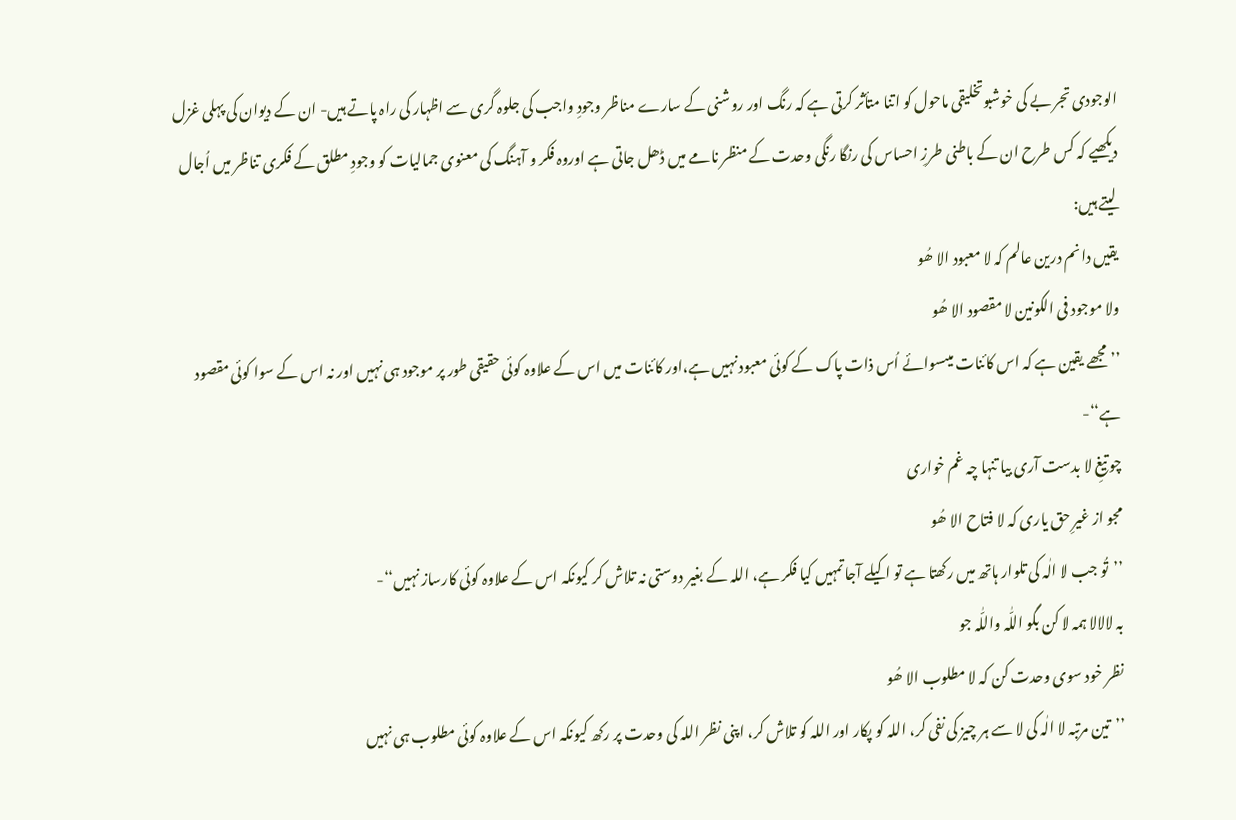الوجودی تجر بے کی خوشبوتخلیقی ماحول کو اتنا متأثر کرتی ہے کہ رنگ اور روشنی کے سارے مناظر وجودِ واجب کی جلوہ گری سے اظہار کی راہ پاتے ہیں- ان کے دیوان کی پہلی غزل دیکھیے کہ کس طرح ان کے باطنی طرزِ احساس کی رنگا رنگی وحدت کے منظر نامے میں ڈھل جاتی ہے اوروہ فکر و آہنگ کی معنوی جمالیات کو وجودِ مطلق کے فکری تناظر میں اُجال لیتے ہیں:
یقیں دانم درین عالم کہ لا معبود الا ھُو
ولا موجود فی الکونین لا مقصود الا ھُو
’’مجھے یقین ہے کہ اس کائنات میںسوائے اُس ذات پاک کے کوئی معبود نہیں ہے،اور کائنات میں اس کے علاوہ کوئی حقیقی طور پر موجود ہی نہیں اور نہ اس کے سوا کوئی مقصود ہے‘‘-
چو تیغِ لا بدست آری بیا تنہا چہ غم خواری
مجو از غیرِ حق یاری کہ لا فتاح الا ھُو
’’تُو جب لا الٰہ کی تلوار ہاتھ میں رکھتا ہے تو اکیلے آجاتمہیں کیا فکر ہے، اللہ کے بغیر دوستی نہ تلاش کر کیونکہ اس کے علاوہ کوئی کارساز نہیں‘‘-
بہ لالالا ہمہ لا کن بگو اللّٰہ واللّٰہ جو
نظر خود سوی وحدت کن کہ لا مطلوب الا ھُو
’’تین مرتبہ لا الٰہ کی لا سے ہر چیز کی نفی کر، اللہ کو پکار اور اللہ کو تلاش کر، اپنی نظر اللہ کی وحدت پر رکھ کیونکہ اس کے علاوہ کوئی مطلوب ہی نہیں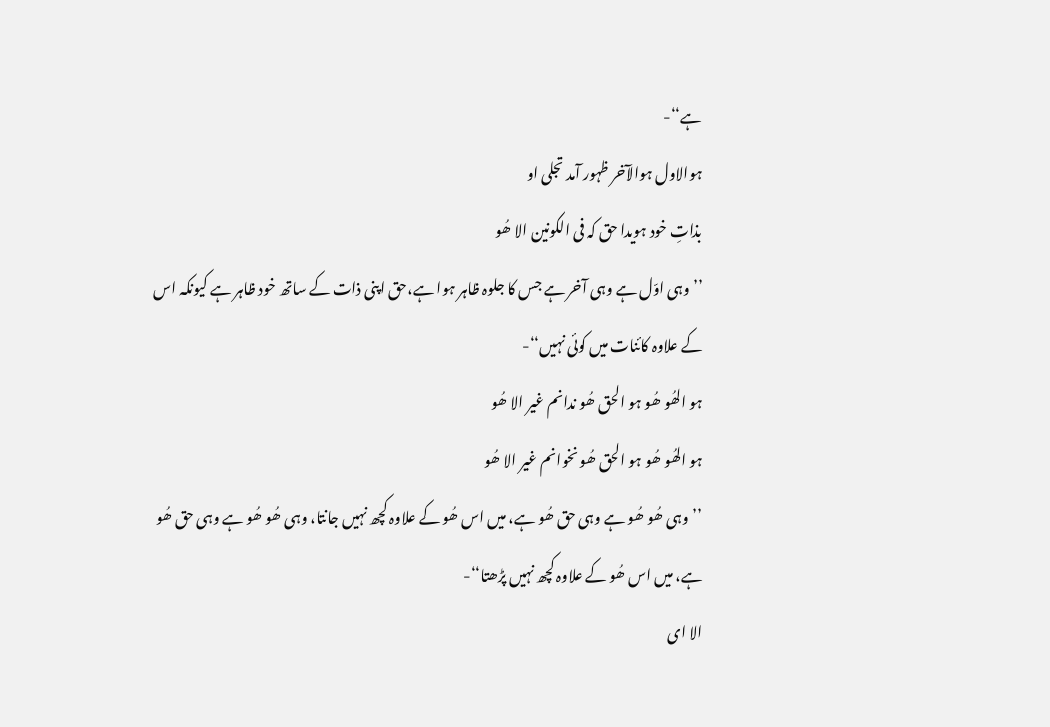ہے‘‘-
ہوالاول ہوالآخر ظہور آمد تجلی او
بذاتِ خود ہویدا حق کہ فی الکونین الا ھُو
’’وہی اوّل ہے وہی آخر ہے جس کا جلوہ ظاہر ہوا ہے،حق اپنی ذات کے ساتھ خود ظاہر ہے کیونکہ اس کے علاوہ کائنات میں کوئی نہیں‘‘-
ہو الھُو ھُو ہو الحق ھُو ندانم غیر الا ھُو
ہو الھُو ھُو ہو الحق ھُو نخوانم غیر الا ھُو
’’وہی ھُو ھُو ہے وہی حق ھُو ہے، میں اس ھُو کے علاوہ کچھ نہیں جانتا، وہی ھُو ھُو ہے وہی حق ھُو ہے، میں اس ھُو کے علاوہ کچھ نہیں پڑھتا‘‘-
الا ای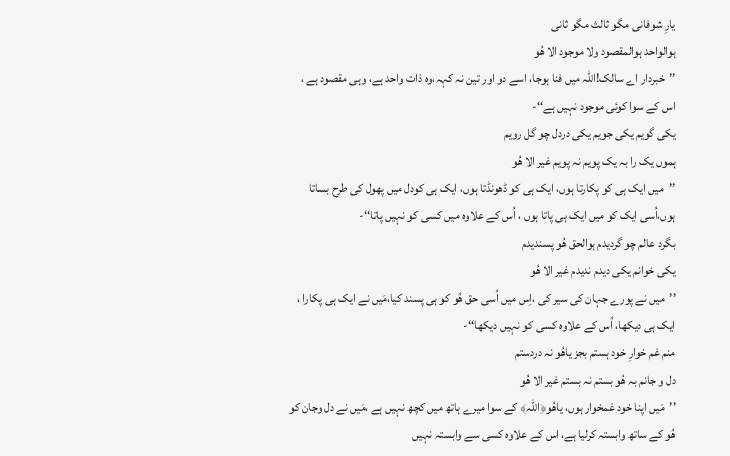یارِ شوفانی مگو ثالث مگو ثانی
ہوالواحد ہوالمقصود ولا موجود الا ھُو
’’خبردار اے سالک!اللہ میں فنا ہوجا، اسے دو اور تین نہ کہہ،وہ ذات واحد ہے، وہی مقصود ہے ، اس کے سوا کوئی موجود نہیں ہے‘‘-
یکی گویم یکی جویم یکی دردل چو گل رویم
ہموں یک را بہ یک پویم نہ پویم غیر الا ھُو
’’میں ایک ہی کو پکارتا ہوں، ایک ہی کو ڈھونڈتا ہوں، ایک ہی کودل میں پھول کی طرح بساتا ہوں،اُسی ایک کو میں ایک ہی پاتا ہوں ، اُس کے علاوہ میں کسی کو نہیں پاتا‘‘-
بگرد عالم چو گردیدم ہوالحق ھُو پسندیدم
یکی خوانم یکی دیدم ندیدم غیر الا ھُو
’’میں نے پورے جہان کی سیر کی ،اِس میں اُسی حق ھُو کو ہی پسند کیا،مَیں نے ایک ہی پکارا ، ایک ہی دیکھا، اُس کے علاوہ کسی کو نہیں دیکھا‘‘-
منم غم خوارِ خود ہستم بجز یاھُو نہ دردستم
دل و جانم بہ ھُو بستم نہ بستم غیر الا ھُو
’’مَیں اپنا خود غمخوار ہوں، یاھُو﴿اللہ﴾ کے سوا میرے ہاتھ میں کچھ نہیں ہے ،مَیں نے دل وجان کو ھُو کے ساتھ وابستہ کرلیا ہے، اس کے علاوہ کسی سے وابستہ نہیں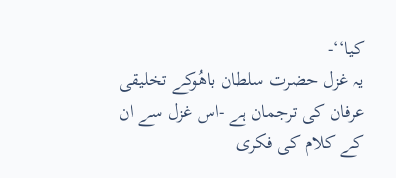کیا‘‘-
یہ غزل حضرت سلطان باھُوکے تخلیقی عرفان کی ترجمان ہے -اس غزل سے ان کے کلام کی فکری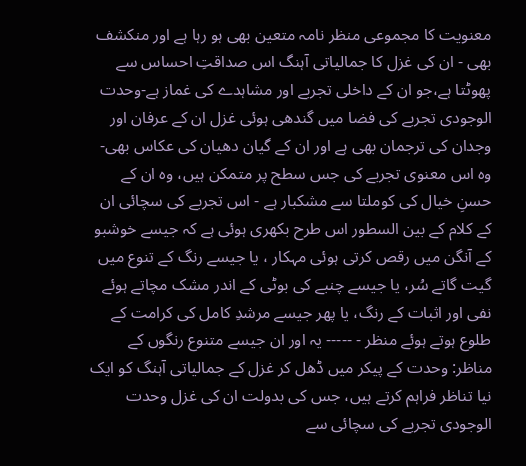معنویت کا مجموعی منظر نامہ متعین بھی ہو رہا ہے اور منکشف بھی - ان کی غزل کا جمالیاتی آہنگ اس صداقتِ احساس سے پھوٹتا ہے،جو ان کے داخلی تجربے اور مشاہدے کی غماز ہے-وحدت الوجودی تجربے کی فضا میں گندھی ہوئی غزل ان کے عرفان اور وجدان کی ترجمان بھی ہے اور ان کے گیان دھیان کی عکاس بھی- وہ اس معنوی تجربے کی جس سطح پر متمکن ہیں، وہ ان کے حسنِ خیال کی کوملتا سے مشکبار ہے - اس تجربے کی سچائی ان کے کلام کے بین السطور اس طرح بکھری ہوئی ہے کہ جیسے خوشبو کے آنگن میں رقص کرتی ہوئی مہکار ، یا جیسے رنگ کے تنوع میں گیت گاتے سُر، یا جیسے چنبے کی بوٹی کے اندر مشک مچاتے ہوئے نفی اور اثبات کے رنگ، یا پھر جیسے مرشدِ کامل کی کرامت کے طلوع ہوتے ہوئے منظر - ----- یہ اور ان جیسے متنوع رنگوں کے مناظر: وحدت کے پیکر میں ڈھل کر غزل کے جمالیاتی آہنگ کو ایک نیا تناظر فراہم کرتے ہیں، جس کی بدولت ان کی غزل وحدت الوجودی تجربے کی سچائی سے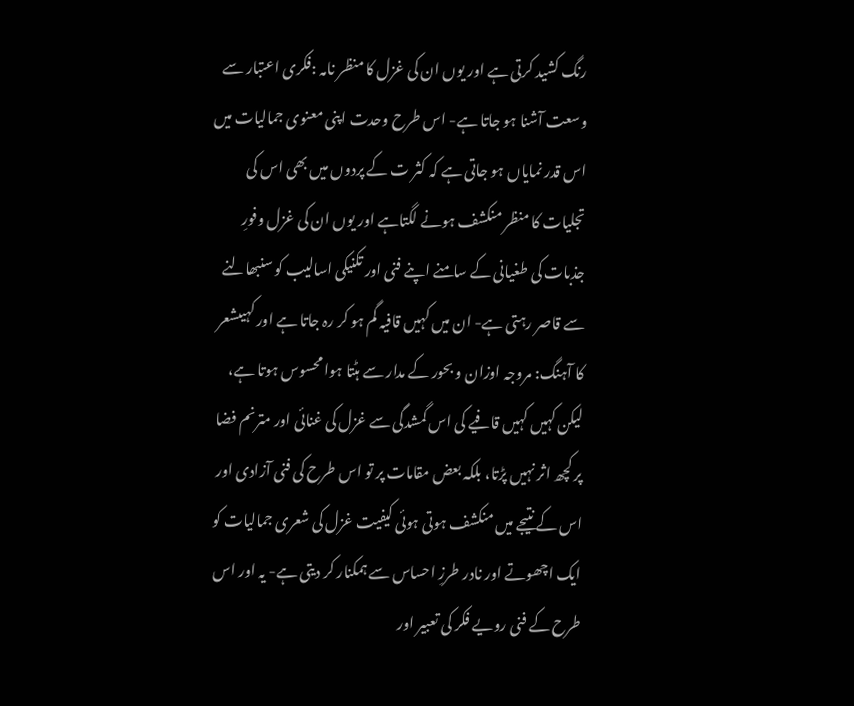رنگ کشید کرتی ہے اور یوں ان کی غزل کا منظر نامہ :فکری اعتبار سے وسعت آشنا ہو جاتا ہے- اس طرح وحدت اپنی معنوی جمالیات میں اس قدر نمایاں ہو جاتی ہے کہ کثر ت کے پردوں میں بھی اس کی تجلیات کا منظر منکشف ہونے لگتاہے اور یوں ان کی غزل وفورِ جذبات کی طغیانی کے سامنے اپنے فنی اور تکنیکی اسالیب کو سنبھالنے سے قاصر رہتی ہے- ان میں کہیں قافیہ گم ہو کر رہ جاتا ہے اور کہیںشعر کا آہنگ: مروجہ اوزان و بحور کے مدار سے ہٹتا ہوا محسوس ہوتا ہے، لیکن کہیں کہیں قافیے کی اس گمشدگی سے غزل کی غنائی اور مترنم فضا پر کچھ اثر نہیں پڑتا، بلکہ بعض مقامات پر تو اس طرح کی فنی آزادی اور اس کے نتیجے میں منکشف ہوتی ہوئی کیفیت غزل کی شعری جمالیات کو ایک اچھوتے اور نادر طرزِ احساس سے ہمکنار کر دیتی ہے- یہ اور اس طرح کے فنی رویے فکر کی تعبیر اور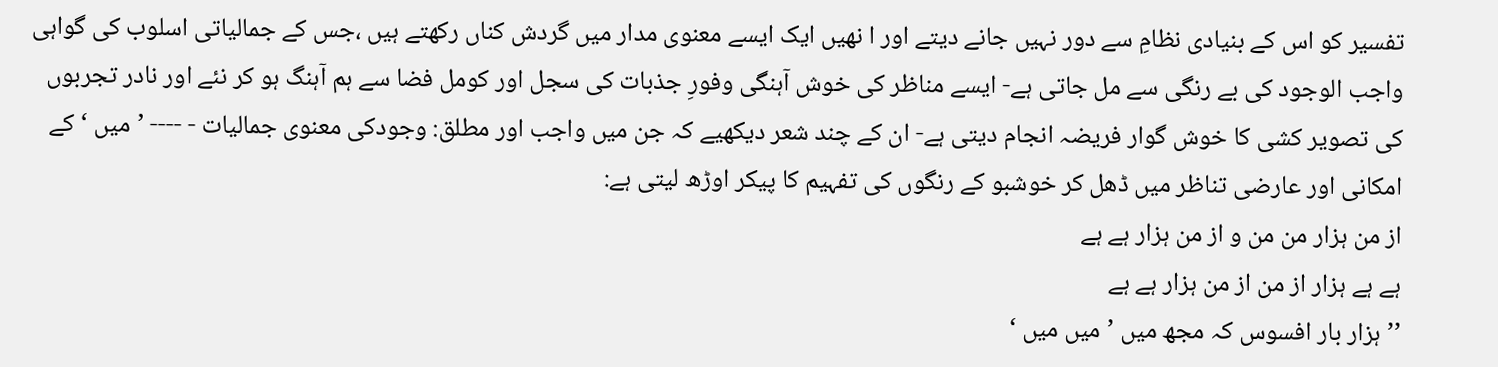تفسیر کو اس کے بنیادی نظامِ سے دور نہیں جانے دیتے اور ا نھیں ایک ایسے معنوی مدار میں گردش کناں رکھتے ہیں ،جس کے جمالیاتی اسلوب کی گواہی واجب الوجود کی بے رنگی سے مل جاتی ہے- ایسے مناظر کی خوش آہنگی وفورِ جذبات کی سجل اور کومل فضا سے ہم آہنگ ہو کر نئے اور نادر تجربوں کی تصویر کشی کا خوش گوار فریضہ انجام دیتی ہے- ان کے چند شعر دیکھیے کہ جن میں واجب اور مطلق: وجودکی معنوی جمالیات - ---- ’میں ‘کے امکانی اور عارضی تناظر میں ڈھل کر خوشبو کے رنگوں کی تفہیم کا پیکر اوڑھ لیتی ہے:
از من ہزار من من و از من ہزار ہے ہے
ہے ہے ہزار از من از من ہزار ہے ہے
’’ہزار بار افسوس کہ مجھ میں ’میں میں ‘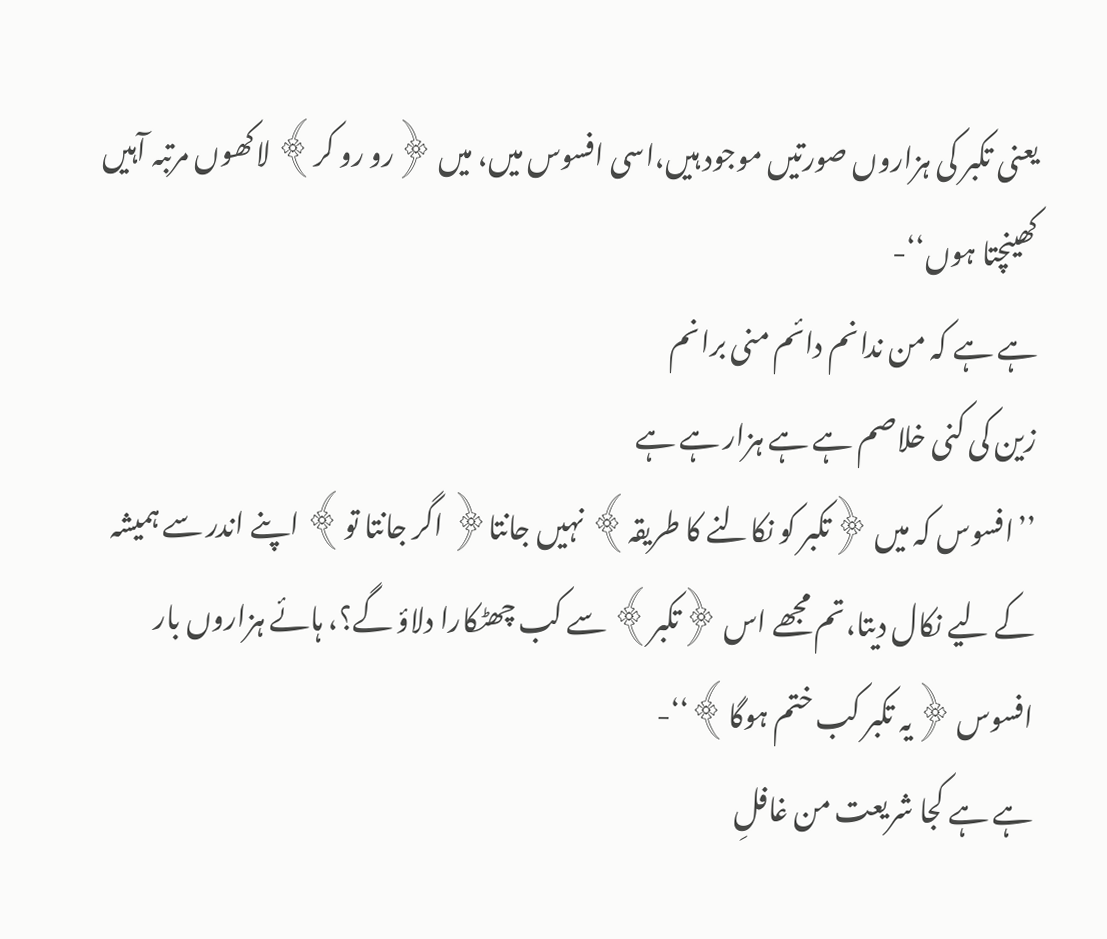یعنی تکبر کی ہزاروں صورتیں موجود ہیں،اسی افسوس میں، میں ﴿رو رو کر﴾ لاکھوں مرتبہ آہیں کھینچتا ہوں‘‘-
ہے ہے کہ من ندانم دائم منی برانم
زین کی کنی خلاصم ہے ہے ہزار ہے ہے
’’افسوس کہ میں ﴿تکبر کو نکالنے کا طریقہ﴾ نہیں جانتا﴿ اگر جانتا تو﴾ اپنے اندر سے ہمیشہ کے لیے نکال دیتا،تم مجھے اس ﴿تکبر﴾ سے کب چھٹکارا دلاؤ گے؟، ہائے ہزاروں بار افسوس ﴿یہ تکبر کب ختم ہوگا﴾‘‘-
ہے ہے کجا شریعت من غافلِ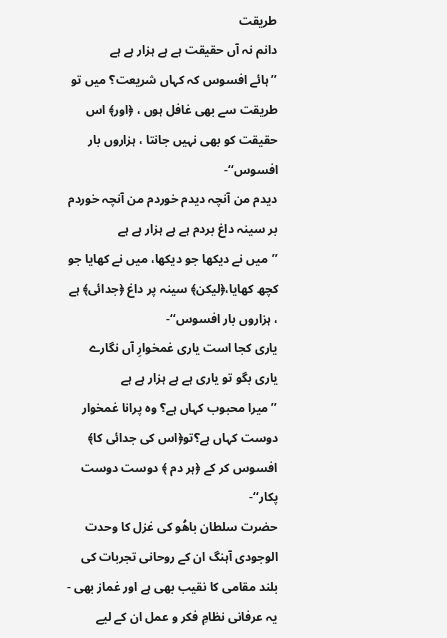طریقت
دانم نہ آں حقیقت ہے ہے ہزار ہے ہے
’’ہائے افسوس کہ کہاں شریعت؟ میں تو طریقت سے بھی غافل ہوں ، ﴿اور﴾ اس حقیقت کو بھی نہیں جانتا ، ہزاروں بار افسوس‘‘-
دیدم من آنچہ دیدم خوردم من آنچہ خوردم
بر سینہ داغ بردم ہے ہے ہزار ہے ہے
’’میں نے دیکھا جو دیکھا، میں نے کھایا جو کچھ کھایا،﴿لیکن﴾ سینہ پر داغ ﴿جدائی﴾ ہے ، ہزاروں بار افسوس‘‘-
یاری کجا است یاری غمخوارِ آں نگارے
یاری بگو تو یاری ہے ہے ہزار ہے ہے
’’میرا محبوب کہاں ہے؟ وہ پرانا غمخوار دوست کہاں ہے؟تو﴿اس کی جدائی کا﴾ افسوس کر کے ﴿ہر دم ﴾ دوست دوست پکار‘‘-
حضرت سلطان باھُو کی غزل کا وحدت الوجودی آہنگ ان کے روحانی تجربات کی بلند مقامی کا نقیب بھی ہے اور غماز بھی - یہ عرفانی نظامِ فکر و عمل ان کے لیے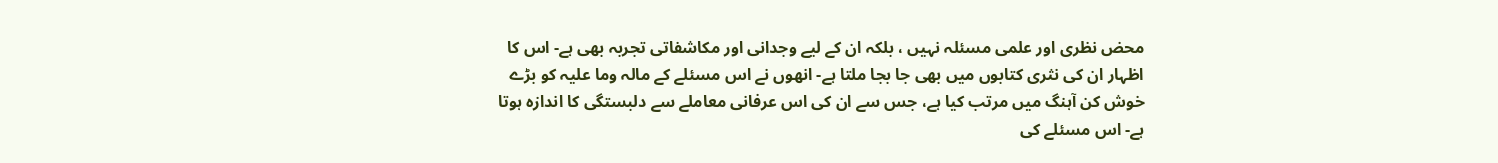محض نظری اور علمی مسئلہ نہیں ، بلکہ ان کے لیے وجدانی اور مکاشفاتی تجربہ بھی ہے- اس کا اظہار ان کی نثری کتابوں میں بھی جا بجا ملتا ہے- انھوں نے اس مسئلے کے مالہ وما علیہ کو بڑے خوش کن آہنگ میں مرتب کیا ہے، جس سے ان کی اس عرفانی معاملے سے دلبستگی کا اندازہ ہوتا ہے- اس مسئلے کی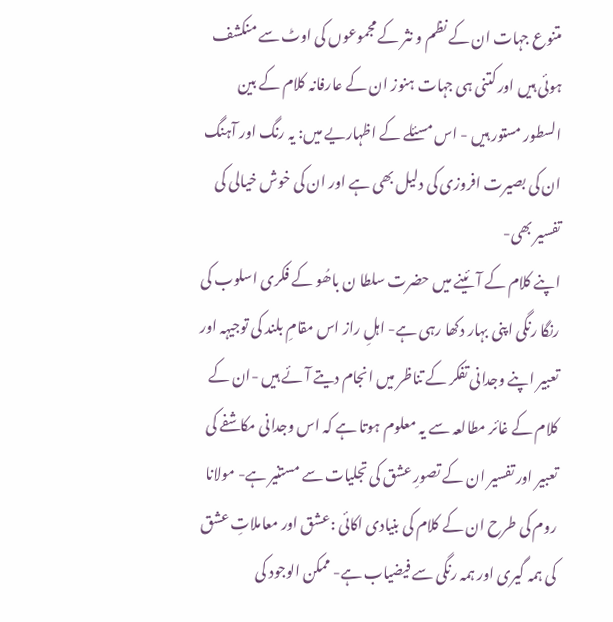متنوع جہات ان کے نظم و نثر کے مجموعوں کی اوٹ سے منکشف ہوئی ہیں اور کتنی ہی جہات ہنوز ان کے عارفانہ کلام کے بین السطور مستور ہیں - اس مسئلے کے اظہاریے میں: یہ رنگ اور آہنگ ان کی بصیرت افروزی کی دلیل بھی ہے اور ان کی خوش خیالی کی تفسیر بھی-
اپنے کلام کے آئینے میں حضرت سلطا ن باھُو کے فکری اسلوب کی رنگا رنگی اپنی بہار دکھا رہی ہے- اہلِ راز اس مقامِ بلند کی توجیہہ اور تعبیر اپنے وجدانی تفکر کے تناظر میں انجام دیتے آئے ہیں -ان کے کلام کے غائر مطالعہ سے یہ معلوم ہوتا ہے کہ اس وجدانی مکاشفے کی تعبیر اور تفسیر ان کے تصورِ عشق کی تجلیات سے مستنیر ہے- مولانا روم کی طرح ان کے کلام کی بنیادی اکائی :عشق اور معاملاتِ عشق کی ہمہ گیری اور ہمہ رنگی سے فیضیاب ہے- ممکن الوجود کی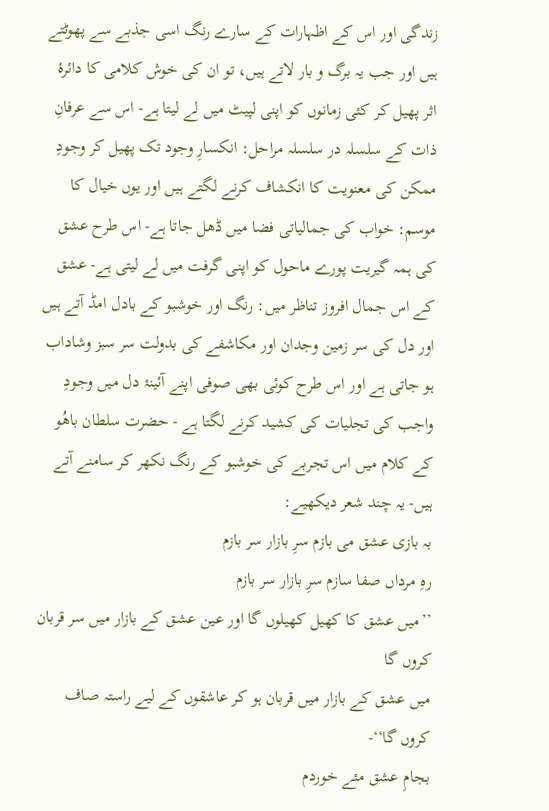زندگی اور اس کے اظہارات کے سارے رنگ اسی جذبے سے پھوٹتے ہیں اور جب یہ برگ و بار لاتے ہیں، تو ان کی خوش کلامی کا دائرۂ اثر پھیل کر کئی زمانوں کو اپنی لپیٹ میں لے لیتا ہے- اس سے عرفانِ ذات کے سلسلہ در سلسلہ مراحل: انکسارِ وجود تک پھیل کر وجودِ ممکن کی معنویت کا انکشاف کرنے لگتے ہیں اور یوں خیال کا موسم: خواب کی جمالیاتی فضا میں ڈھل جاتا ہے- اس طرح عشق کی ہمہ گیریت پورے ماحول کو اپنی گرفت میں لے لیتی ہے- عشق کے اس جمال افروز تناظر میں: رنگ اور خوشبو کے بادل امڈ آتے ہیں اور دل کی سر زمین وجدان اور مکاشفے کی بدولت سر سبز وشاداب ہو جاتی ہے اور اس طرح کوئی بھی صوفی اپنے آئینۂ دل میں وجودِ واجب کی تجلیات کی کشید کرنے لگتا ہے - حضرت سلطان باھُو کے کلام میں اس تجربے کی خوشبو کے رنگ نکھر کر سامنے آتے ہیں- یہ چند شعر دیکھیے:
بہ بازی عشق می بازم سرِ بازار سر بازم
رہِ مرداں صفا سازم سرِ بازار سر بازم
’’میں عشق کا کھیل کھیلوں گا اور عین عشق کے بازار میں سر قربان کروں گا
میں عشق کے بازار میں قربان ہو کر عاشقوں کے لیے راستہ صاف کروں گا‘‘-
بجامِ عشق مئے خوردم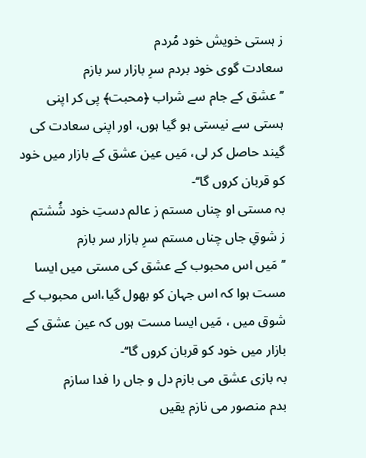ز ہستی خویش خود مُردم
سعادت گوی خود بردم سرِ بازار سر بازم
’’عشق کے جام سے شراب ﴿محبت﴾ پی کر اپنی ہستی سے نیستی ہو گیا ہوں، اور اپنی سعادت کی گیند حاصل کر لی، مَیں عین عشق کے بازار میں خود کو قربان کروں گا‘‘-
بہ مستی او چناں مستم ز عالم دستِ خود شُشتم
ز شوقِ جاں چناں مستم سرِ بازار سر بازم
’’مَیں اس محبوب کے عشق کی مستی میں ایسا مست ہوا کہ اس جہان کو بھول گیا،اس محبوب کے شوق میں ، مَیں ایسا مست ہوں کہ عین عشق کے بازار میں خود کو قربان کروں گا‘‘-
بہ بازی عشق می بازم دل و جاں را فدا سازم
بدم منصور می نازم یقیں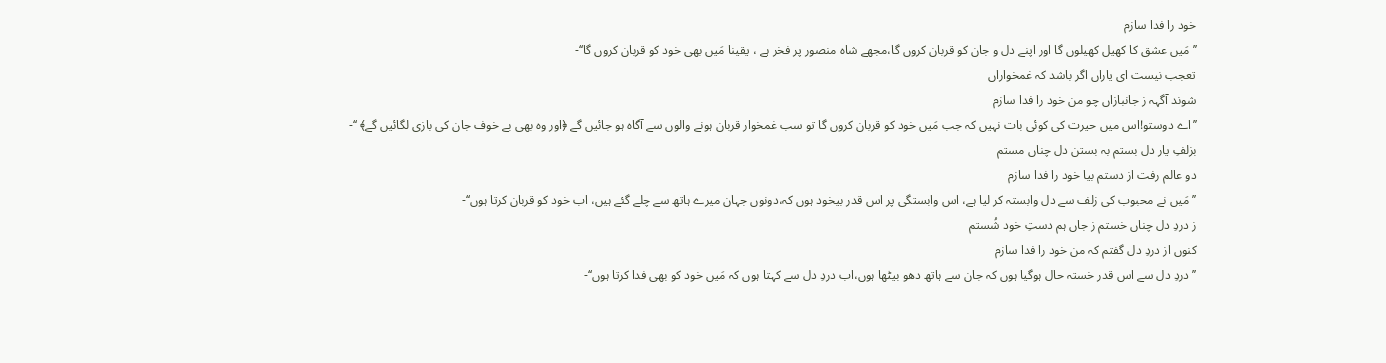خود را فدا سازم
’’مَیں عشق کا کھیل کھیلوں گا اور اپنے دل و جان کو قربان کروں گا،مجھے شاہ منصور پر فخر ہے ، یقینا مَیں بھی خود کو قربان کروں گا‘‘-
تعجب نیست ای یاراں اگر باشد کہ غمخواراں
شوند آگہہ ز جانبازاں چو من خود را فدا سازم
’’اے دوستو!اس میں حیرت کی کوئی بات نہیں کہ جب مَیں خود کو قربان کروں گا تو سب غمخوار قربان ہونے والوں سے آگاہ ہو جائیں گے ﴿اور وہ بھی بے خوف جان کی بازی لگائیں گے﴾ ‘‘-
بزلفِ یار دل بستم بہ بستن دل چناں مستم
دو عالم رفت از دستم بیا خود را فدا سازم
’’مَیں نے محبوب کی زلف سے دل وابستہ کر لیا ہے، اس وابستگی پر اس قدر بیخود ہوں کہ،دونوں جہان میرے ہاتھ سے چلے گئے ہیں، اب خود کو قربان کرتا ہوں‘‘-
ز دردِ دل چناں خستم ز جاں ہم دستِ خود شُستم
کنوں از دردِ دل گفتم کہ من خود را فدا سازم
’’دردِ دل سے اس قدر خستہ حال ہوگیا ہوں کہ جان سے ہاتھ دھو بیٹھا ہوں،اب دردِ دل سے کہتا ہوں کہ مَیں خود کو بھی فدا کرتا ہوں‘‘-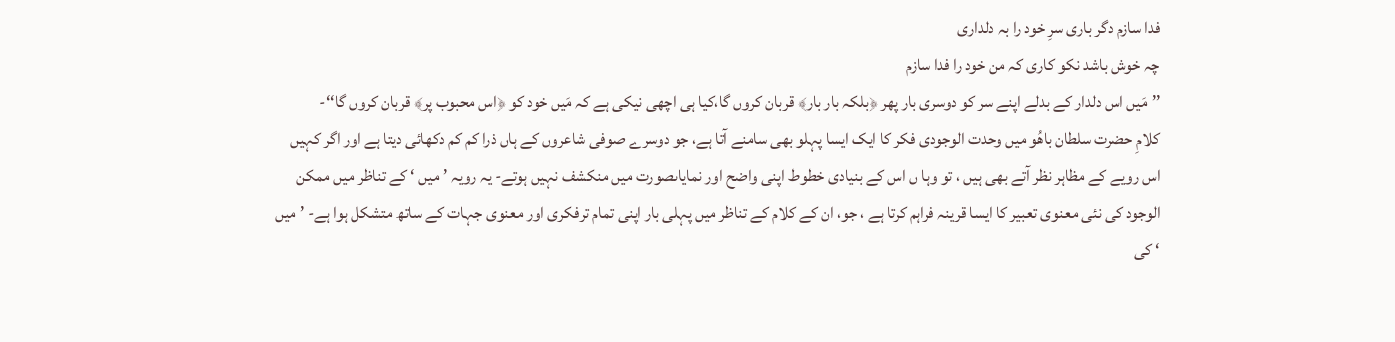فدا سازم دگر باری سرِ خود را بہ دلداری
چہ خوش باشد نکو کاری کہ من خود را فدا سازم
’’مَیں اس دلدار کے بدلے اپنے سر کو دوسری بار پھر ﴿بلکہ بار بار﴾ قربان کروں گا،کیا ہی اچھی نیکی ہے کہ مَیں خود کو ﴿اس محبوب پر﴾ قربان کروں گا‘‘-
کلامِ حضرت سلطان باھُو میں وحدت الوجودی فکر کا ایک ایسا پہلو بھی سامنے آتا ہے، جو دوسرے صوفی شاعروں کے ہاں ذرا کم کم دکھائی دیتا ہے اور اگر کہیں اس رویے کے مظاہر نظر آتے بھی ہیں ، تو وہا ں اس کے بنیادی خطوط اپنی واضح اور نمایاںصورت میں منکشف نہیں ہوتے- یہ رویہ ’میں ‘ کے تناظر میں ممکن الوجود کی نئی معنوی تعبیر کا ایسا قرینہ فراہم کرتا ہے ، جو، ان کے کلام کے تناظر میں پہلی بار اپنی تمام ترفکری اور معنوی جہات کے ساتھ متشکل ہوا ہے- ’میں ‘ کی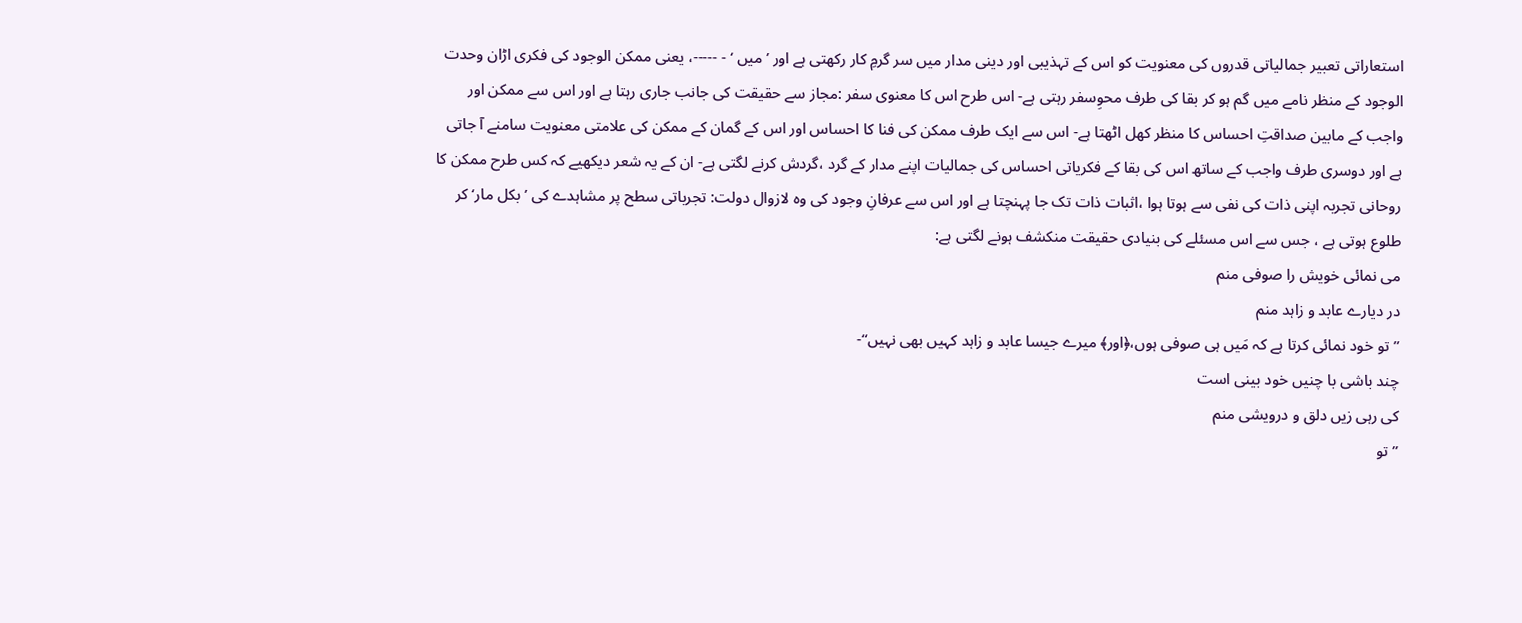استعاراتی تعبیر جمالیاتی قدروں کی معنویت کو اس کے تہذیبی اور دینی مدار میں سر گرمِ کار رکھتی ہے اور ’میں ‘ - -----، یعنی ممکن الوجود کی فکری اڑان وحدت الوجود کے منظر نامے میں گم ہو کر بقا کی طرف محوِسفر رہتی ہے- اس طرح اس کا معنوی سفر :مجاز سے حقیقت کی جانب جاری رہتا ہے اور اس سے ممکن اور واجب کے مابین صداقتِ احساس کا منظر کھل اٹھتا ہے- اس سے ایک طرف ممکن کی فنا کا احساس اور اس کے گمان کے ممکن کی علامتی معنویت سامنے آ جاتی ہے اور دوسری طرف واجب کے ساتھ اس کی بقا کے فکریاتی احساس کی جمالیات اپنے مدار کے گرد ،گردش کرنے لگتی ہے- ان کے یہ شعر دیکھیے کہ کس طرح ممکن کا روحانی تجربہ اپنی ذات کی نفی سے ہوتا ہوا ،اثبات ذات تک جا پہنچتا ہے اور اس سے عرفانِ وجود کی وہ لازوال دولت: تجرباتی سطح پر مشاہدے کی ’بکل مار‘ کر طلوع ہوتی ہے ، جس سے اس مسئلے کی بنیادی حقیقت منکشف ہونے لگتی ہے:
می نمائی خویش را صوفی منم
در دیارے عابد و زاہد منم
’’تو خود نمائی کرتا ہے کہ مَیں ہی صوفی ہوں،﴿اور﴾ میرے جیسا عابد و زاہد کہیں بھی نہیں‘‘-
چند باشی با چنیں خود بینی است
کی رہی زیں دلق و درویشی منم
’’تو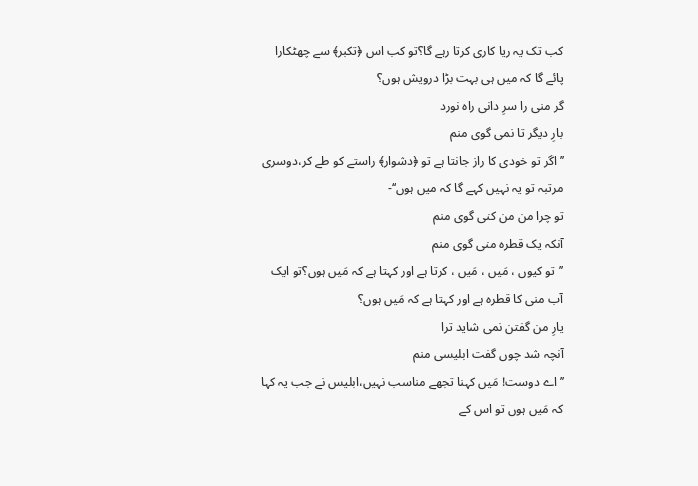کب تک یہ ریا کاری کرتا رہے گا؟تو کب اس ﴿تکبر﴾ سے چھٹکارا پائے گا کہ میں ہی بہت بڑا درویش ہوں؟
گر منی را سرِ دانی راہ نورد
بارِ دیگر تا نمی گوی منم
’’ اگر تو خودی کا راز جانتا ہے تو ﴿دشوار﴾ راستے کو طے کر،دوسری مرتبہ تو یہ نہیں کہے گا کہ میں ہوں‘‘-
تو چرا من من کنی گوی منم
آنکہ یک قطرہ منی گوی منم
’’تو کیوں ، مَیں ، مَیں ، کرتا ہے اور کہتا ہے کہ مَیں ہوں؟تو ایک آب منی کا قطرہ ہے اور کہتا ہے کہ مَیں ہوں؟
یارِ من گفتن نمی شاید ترا
آنچہ شد چوں گفت ابلیسی منم
’’اے دوست! مَیں کہنا تجھے مناسب نہیں،ابلیس نے جب یہ کہا کہ مَیں ہوں تو اس کے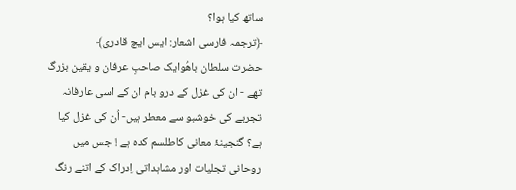ساتھ کیا ہوا؟
﴿ترجمہ فارسی اشعار: ایس ایچ قادری﴾
حضرت سلطان باھُوایک صاحبِ عرفان و یقین بزرگ تھے - ان کی غزل کے درو بام ان کے اسی عارفانہ تجربے کی خوشبو سے معطر ہیں- اُن کی غزل کیا ہے؟ گنجینۂ معانی کاطلسم کدہ ہے ! جس میں روحانی تجلیات اور مشاہداتی اِدراک کے اتنے رنگ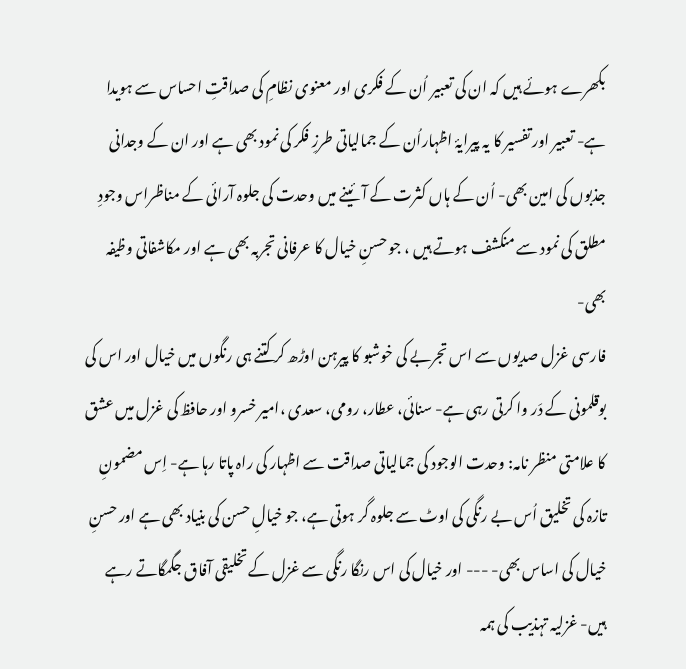بکھرے ہوئے ہیں کہ ان کی تعبیر اُن کے فکری اور معنوی نظامِ کی صداقتِ احساس سے ہویدا ہے- تعبیر اور تفسیر کا یہ پیرایۂ اظہاراُن کے جمالیاتی طرزِ فکر کی نمود بھی ہے اور ان کے وجدانی جذبوں کی امین بھی- اُن کے ہاں کثرت کے آئینے میں وحدت کی جلوہ آرائی کے مناظراس وجودِ مطلق کی نمود سے منکشف ہوتے ہیں ، جو حسنِ خیال کا عرفانی تجربہ بھی ہے اور مکاشفاتی وظیفہ بھی-
فارسی غزل صدیوں سے اس تجربے کی خوشبو کا پیرہن اوڑھ کر کتنے ہی رنگوں میں خیال اور اس کی بوقلمونی کے دَر وا کرتی رہی ہے- سنائی، عطار، رومی، سعدی ،امیر خسرو اور حافظ کی غزل میں عشق کا علامتی منظر نامہ: وحدت الوجود کی جمالیاتی صداقت سے اظہار کی راہ پاتا رہا ہے- اِس مضمونِ تازہ کی تخلیق اُس بے رنگی کی اوٹ سے جلوہ گر ہوتی ہے، جو خیالِ حسن کی بنیاد بھی ہے اور حسنِ خیال کی اساس بھی- --- اور خیال کی اس رنگا رنگی سے غزل کے تخلیقی آفاق جگمگاتے رہے ہیں- غزلیہ تہذیب کی ہمہ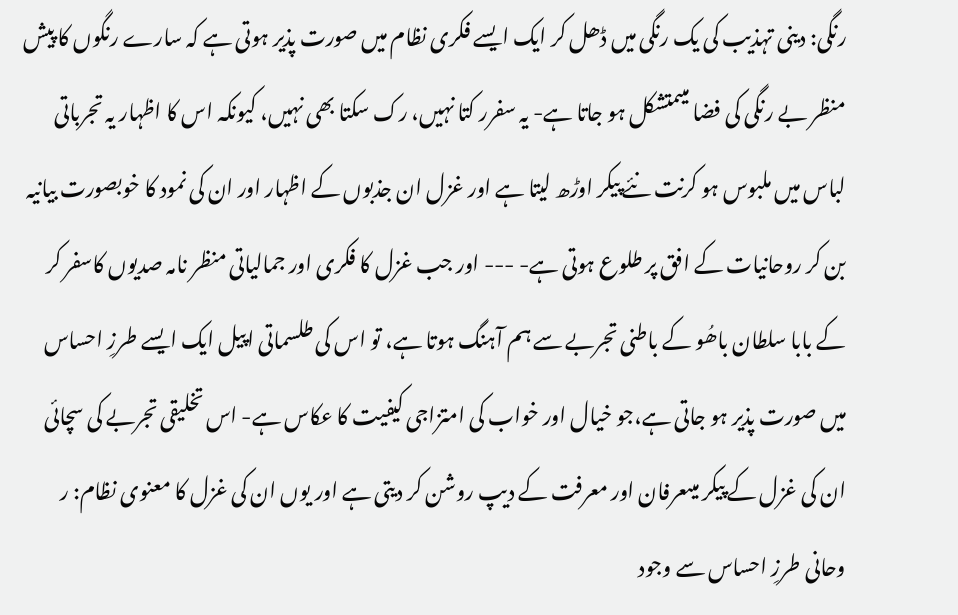رنگی: دینی تہذیب کی یک رنگی میں ڈھل کر ایک ایسے فکری نظام میں صورت پذیر ہوتی ہے کہ سارے رنگوں کا پیش منظر بے رنگی کی فضا میںمتشکل ہو جاتا ہے- یہ سفرر کتا نہیں، رک سکتا بھی نہیں، کیونکہ اس کا اظہار یہ تجرباتی لباس میں ملبوس ہو کرنت نئے پیکر اوڑھ لیتا ہے اور غزل ان جذبوں کے اظہار اور ان کی نمود کا خوبصورت بیانیہ بن کر روحانیات کے افق پر طلوع ہوتی ہے- --- اور جب غزل کا فکری اور جمالیاتی منظر نامہ صدیوں کاسفر کر کے بابا سلطان باھُو کے باطنی تجربے سے ہم آہنگ ہوتا ہے، تو اس کی طلسماتی اپیل ایک ایسے طرزِ احساس میں صورت پذیر ہو جاتی ہے،جو خیال اور خواب کی امتزاجی کیفیت کا عکاس ہے- اس تخلیقی تجربے کی سچائی ان کی غزل کے پیکر میںعرفان اور معرفت کے دیپ روشن کر دیتی ہے اور یوں ان کی غزل کا معنوی نظام: ر وحانی طرزِ احساس سے وجود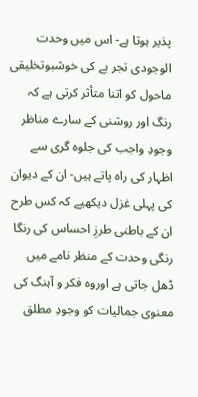پذیر ہوتا ہے- اس میں وحدت الوجودی تجر بے کی خوشبوتخلیقی ماحول کو اتنا متأثر کرتی ہے کہ رنگ اور روشنی کے سارے مناظر وجودِ واجب کی جلوہ گری سے اظہار کی راہ پاتے ہیں- ان کے دیوان کی پہلی غزل دیکھیے کہ کس طرح ان کے باطنی طرزِ احساس کی رنگا رنگی وحدت کے منظر نامے میں ڈھل جاتی ہے اوروہ فکر و آہنگ کی معنوی جمالیات کو وجودِ مطلق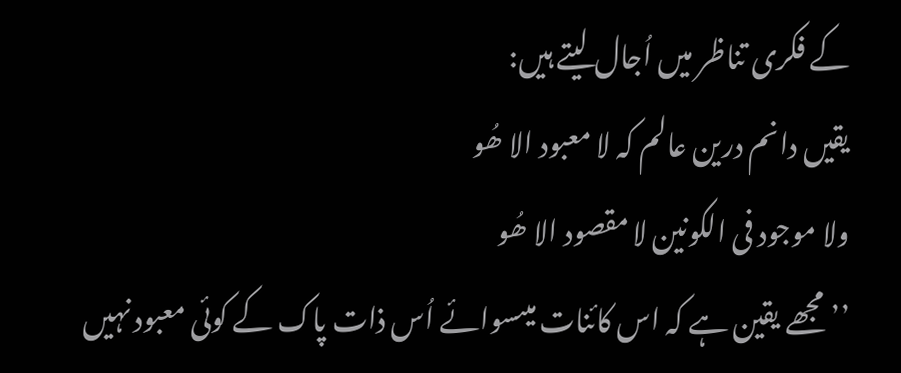کے فکری تناظر میں اُجال لیتے ہیں:
یقیں دانم درین عالم کہ لا معبود الا ھُو
ولا موجود فی الکونین لا مقصود الا ھُو
’’مجھے یقین ہے کہ اس کائنات میںسوائے اُس ذات پاک کے کوئی معبود نہیں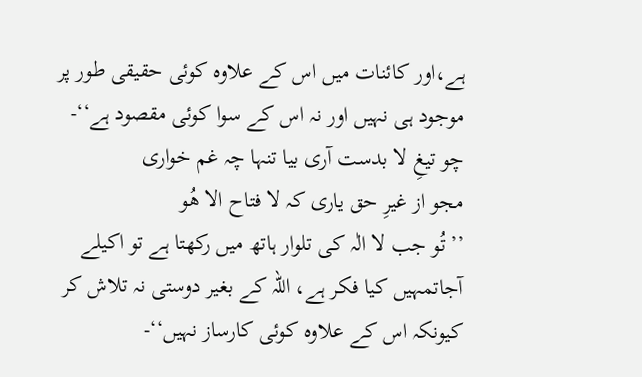ہے،اور کائنات میں اس کے علاوہ کوئی حقیقی طور پر موجود ہی نہیں اور نہ اس کے سوا کوئی مقصود ہے‘‘-
چو تیغِ لا بدست آری بیا تنہا چہ غم خواری
مجو از غیرِ حق یاری کہ لا فتاح الا ھُو
’’تُو جب لا الٰہ کی تلوار ہاتھ میں رکھتا ہے تو اکیلے آجاتمہیں کیا فکر ہے، اللہ کے بغیر دوستی نہ تلاش کر کیونکہ اس کے علاوہ کوئی کارساز نہیں‘‘-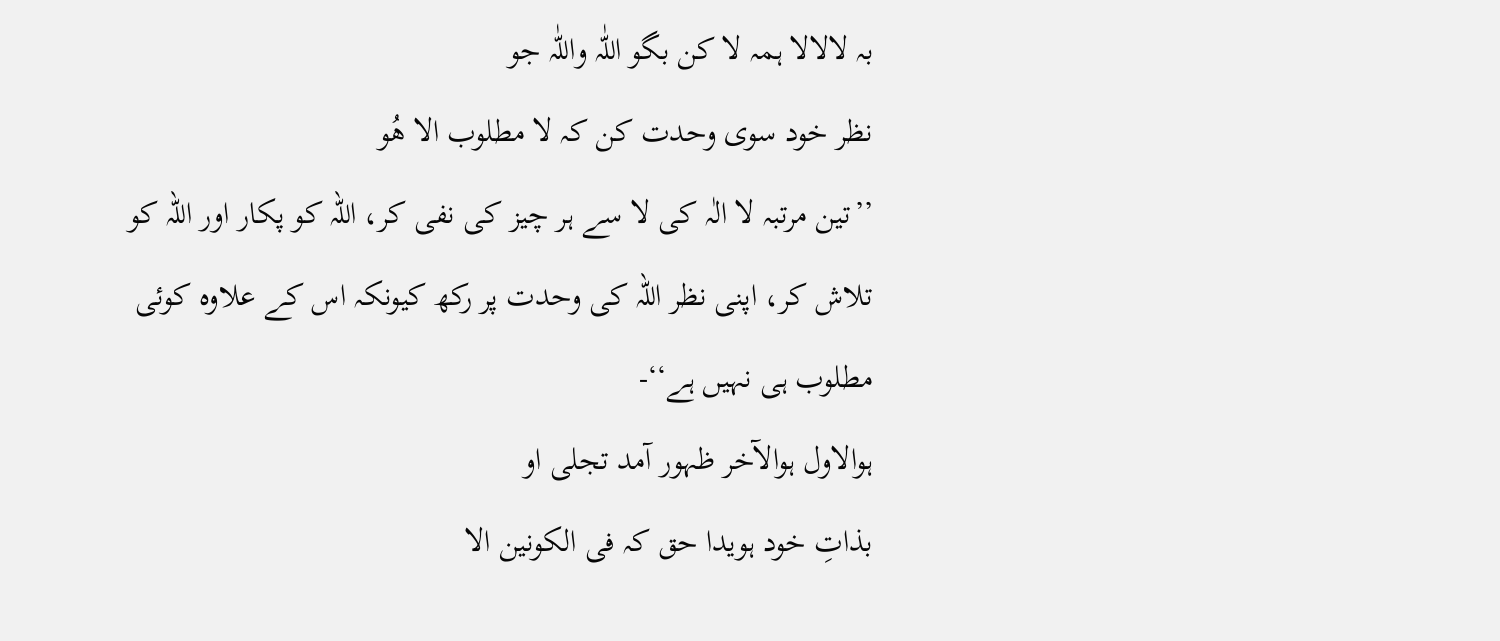بہ لالالا ہمہ لا کن بگو اللّٰہ واللّٰہ جو
نظر خود سوی وحدت کن کہ لا مطلوب الا ھُو
’’تین مرتبہ لا الٰہ کی لا سے ہر چیز کی نفی کر، اللہ کو پکار اور اللہ کو تلاش کر، اپنی نظر اللہ کی وحدت پر رکھ کیونکہ اس کے علاوہ کوئی مطلوب ہی نہیں ہے‘‘-
ہوالاول ہوالآخر ظہور آمد تجلی او
بذاتِ خود ہویدا حق کہ فی الکونین الا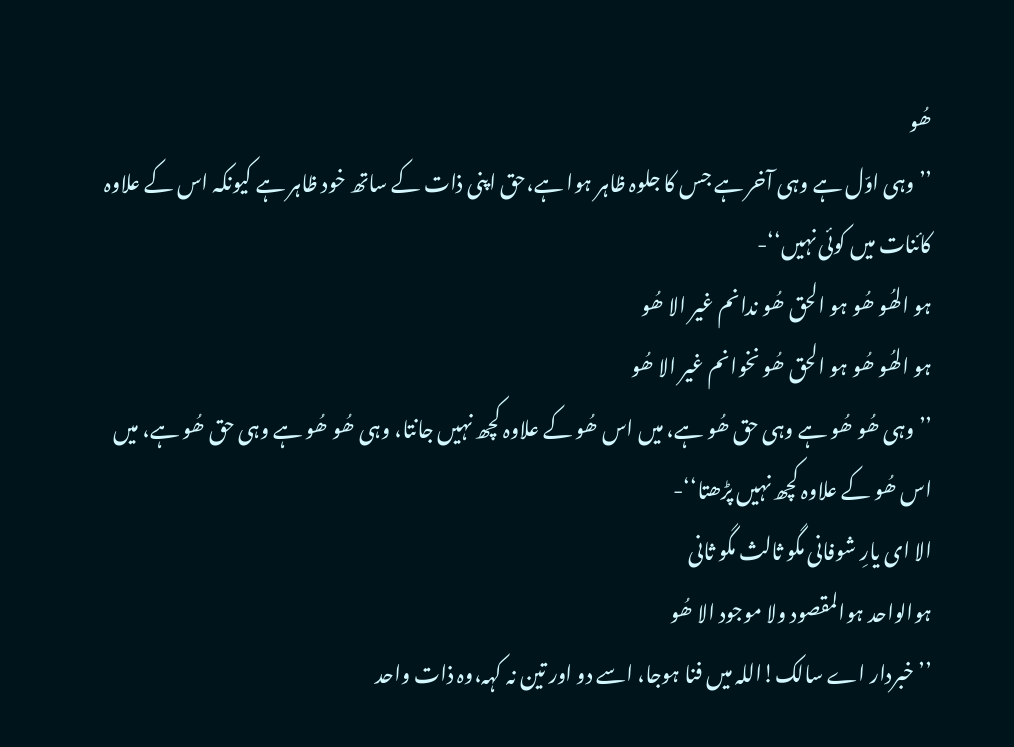ھُو
’’وہی اوّل ہے وہی آخر ہے جس کا جلوہ ظاہر ہوا ہے،حق اپنی ذات کے ساتھ خود ظاہر ہے کیونکہ اس کے علاوہ کائنات میں کوئی نہیں‘‘-
ہو الھُو ھُو ہو الحق ھُو ندانم غیر الا ھُو
ہو الھُو ھُو ہو الحق ھُو نخوانم غیر الا ھُو
’’وہی ھُو ھُو ہے وہی حق ھُو ہے، میں اس ھُو کے علاوہ کچھ نہیں جانتا، وہی ھُو ھُو ہے وہی حق ھُو ہے، میں اس ھُو کے علاوہ کچھ نہیں پڑھتا‘‘-
الا ای یارِ شوفانی مگو ثالث مگو ثانی
ہوالواحد ہوالمقصود ولا موجود الا ھُو
’’خبردار اے سالک!اللہ میں فنا ہوجا، اسے دو اور تین نہ کہہ،وہ ذات واحد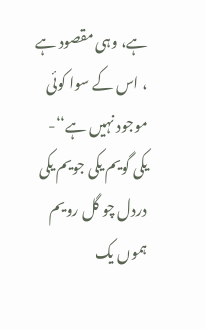ہے، وہی مقصود ہے ، اس کے سوا کوئی موجود نہیں ہے‘‘-
یکی گویم یکی جویم یکی دردل چو گل رویم
ہموں یک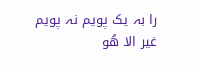را بہ یک پویم نہ پویم غیر الا ھُو